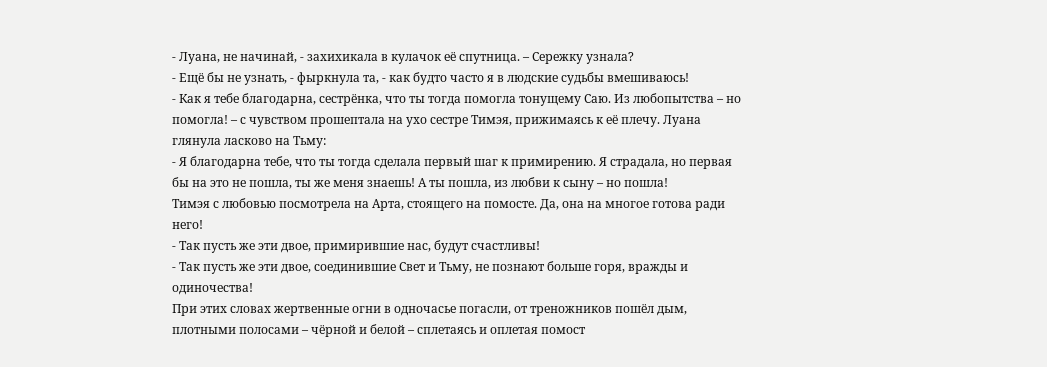- Луана, не начинай, - захихикала в кулачок её спутница. – Сережку узнала?
- Ещё бы не узнать, - фыркнула та, - как будто часто я в людские судьбы вмешиваюсь!
- Как я тебе благодарна, сестрёнка, что ты тогда помогла тонущему Саю. Из любопытства – но помогла! – с чувством прошептала на ухо сестре Тимэя, прижимаясь к её плечу. Луана глянула ласково на Тьму:
- Я благодарна тебе, что ты тогда сделала первый шаг к примирению. Я страдала, но первая бы на это не пошла, ты же меня знаешь! А ты пошла, из любви к сыну – но пошла!
Тимэя с любовью посмотрела на Арта, стоящего на помосте. Да, она на многое готова ради него!
- Так пусть же эти двое, примирившие нас, будут счастливы!
- Так пусть же эти двое, соединившие Свет и Тьму, не познают больше горя, вражды и одиночества!
При этих словах жертвенные огни в одночасье погасли, от треножников пошёл дым, плотными полосами – чёрной и белой – сплетаясь и оплетая помост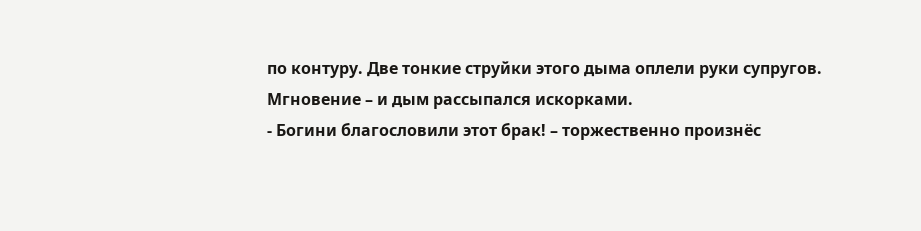по контуру. Две тонкие струйки этого дыма оплели руки супругов. Мгновение – и дым рассыпался искорками.
- Богини благословили этот брак! – торжественно произнёс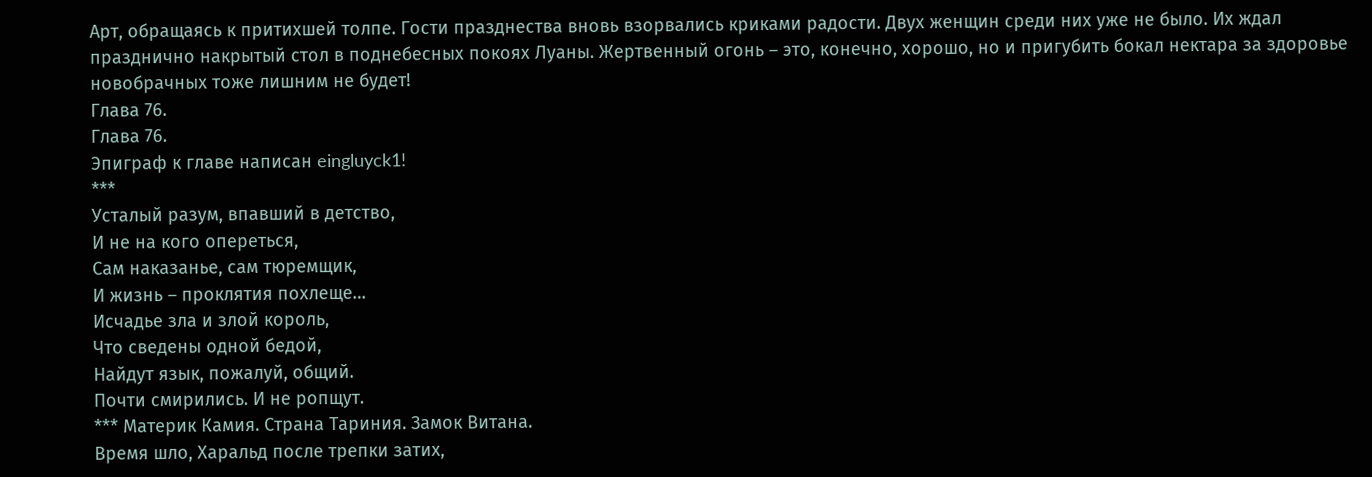Арт, обращаясь к притихшей толпе. Гости празднества вновь взорвались криками радости. Двух женщин среди них уже не было. Их ждал празднично накрытый стол в поднебесных покоях Луаны. Жертвенный огонь – это, конечно, хорошо, но и пригубить бокал нектара за здоровье новобрачных тоже лишним не будет!
Глава 76.
Глава 76.
Эпиграф к главе написан eingluyck1!
***
Усталый разум, впавший в детство,
И не на кого опереться,
Сам наказанье, сам тюремщик,
И жизнь – проклятия похлеще…
Исчадье зла и злой король,
Что сведены одной бедой,
Найдут язык, пожалуй, общий.
Почти смирились. И не ропщут.
*** Материк Камия. Страна Тариния. Замок Витана.
Время шло, Харальд после трепки затих,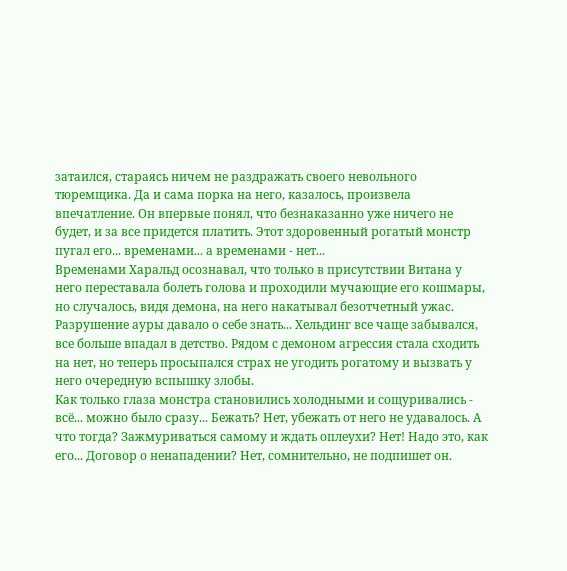затаился, стараясь ничем не раздражать своего невольного тюремщика. Да и сама порка на него, казалось, произвела впечатление. Он впервые понял, что безнаказанно уже ничего не будет, и за все придется платить. Этот здоровенный рогатый монстр пугал его... временами... а временами - нет...
Временами Харальд осознавал, что только в присутствии Витана у него переставала болеть голова и проходили мучающие его кошмары, но случалось, видя демона, на него накатывал безотчетный ужас. Разрушение ауры давало о себе знать... Хельдинг все чаще забывался, все больше впадал в детство. Рядом с демоном агрессия стала сходить на нет, но теперь просыпался страх не угодить рогатому и вызвать у него очередную вспышку злобы.
Как только глаза монстра становились холодными и сощуривались - всё... можно было сразу... Бежать? Нет, убежать от него не удавалось. А что тогда? Зажмуриваться самому и ждать оплеухи? Нет! Надо это, как его... Договор о ненападении? Нет, сомнительно, не подпишет он.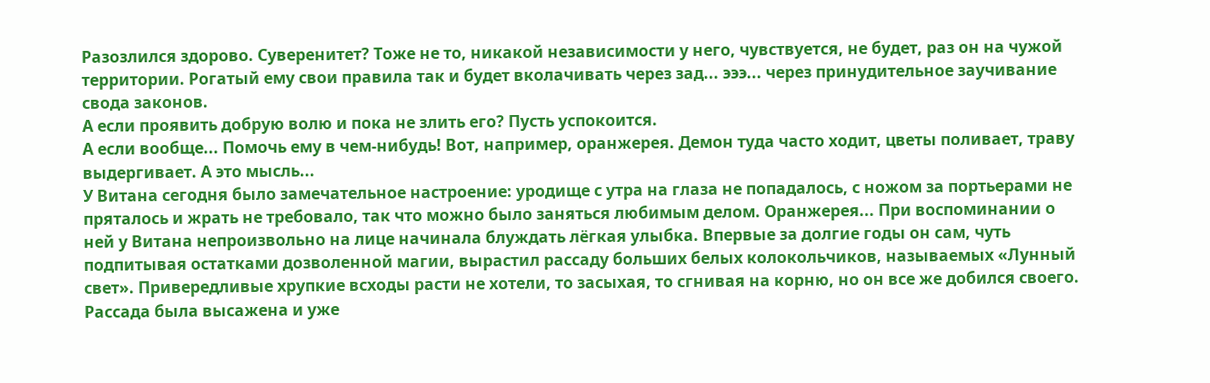Разозлился здорово. Суверенитет? Тоже не то, никакой независимости у него, чувствуется, не будет, раз он на чужой территории. Рогатый ему свои правила так и будет вколачивать через зад... эээ... через принудительное заучивание свода законов.
А если проявить добрую волю и пока не злить его? Пусть успокоится.
А если вообще... Помочь ему в чем-нибудь! Вот, например, оранжерея. Демон туда часто ходит, цветы поливает, траву выдергивает. А это мысль...
У Витана сегодня было замечательное настроение: уродище с утра на глаза не попадалось, с ножом за портьерами не пряталось и жрать не требовало, так что можно было заняться любимым делом. Оранжерея... При воспоминании о ней у Витана непроизвольно на лице начинала блуждать лёгкая улыбка. Впервые за долгие годы он сам, чуть подпитывая остатками дозволенной магии, вырастил рассаду больших белых колокольчиков, называемых «Лунный свет». Привередливые хрупкие всходы расти не хотели, то засыхая, то сгнивая на корню, но он все же добился своего. Рассада была высажена и уже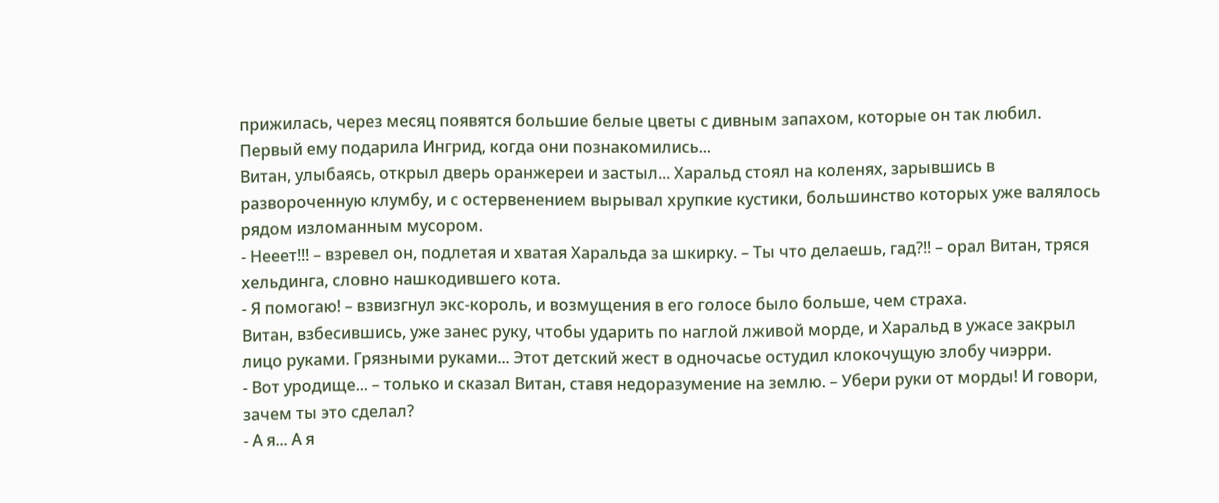прижилась, через месяц появятся большие белые цветы с дивным запахом, которые он так любил. Первый ему подарила Ингрид, когда они познакомились...
Витан, улыбаясь, открыл дверь оранжереи и застыл... Харальд стоял на коленях, зарывшись в развороченную клумбу, и с остервенением вырывал хрупкие кустики, большинство которых уже валялось рядом изломанным мусором.
- Нееет!!! – взревел он, подлетая и хватая Харальда за шкирку. – Ты что делаешь, гад?!! – орал Витан, тряся хельдинга, словно нашкодившего кота.
- Я помогаю! – взвизгнул экс-король, и возмущения в его голосе было больше, чем страха.
Витан, взбесившись, уже занес руку, чтобы ударить по наглой лживой морде, и Харальд в ужасе закрыл лицо руками. Грязными руками... Этот детский жест в одночасье остудил клокочущую злобу чиэрри.
- Вот уродище... – только и сказал Витан, ставя недоразумение на землю. – Убери руки от морды! И говори, зачем ты это сделал?
- А я... А я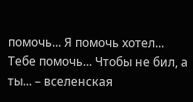помочь... Я помочь хотел... Тебе помочь... Чтобы не бил, а ты... – вселенская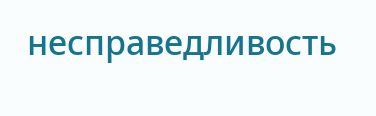несправедливость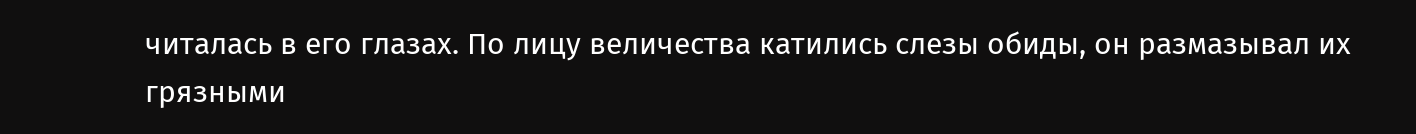читалась в его глазах. По лицу величества катились слезы обиды, он размазывал их грязными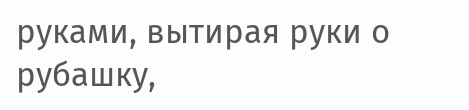руками, вытирая руки о рубашку,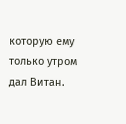которую ему только утром дал Витан.